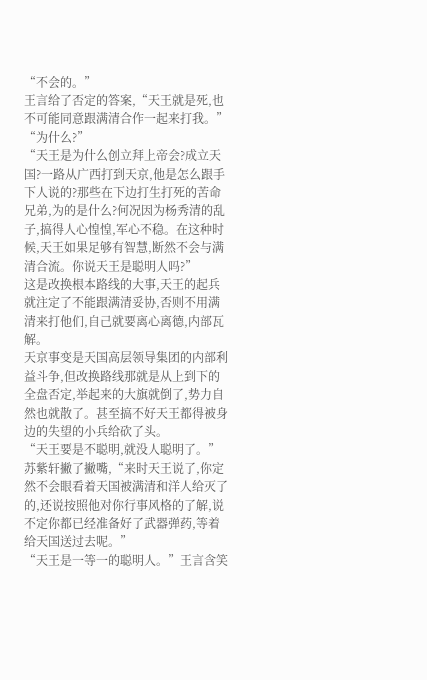“不会的。”
王言给了否定的答案,“天王就是死,也不可能同意跟满清合作一起来打我。”
“为什么?”
“天王是为什么创立拜上帝会?成立天国?一路从广西打到天京,他是怎么跟手下人说的?那些在下边打生打死的苦命兄弟,为的是什么?何况因为杨秀清的乱子,搞得人心惶惶,军心不稳。在这种时候,天王如果足够有智慧,断然不会与满清合流。你说天王是聪明人吗?”
这是改换根本路线的大事,天王的起兵就注定了不能跟满清妥协,否则不用满清来打他们,自己就要离心离德,内部瓦解。
天京事变是天国高层领导集团的内部利益斗争,但改换路线那就是从上到下的全盘否定,举起来的大旗就倒了,势力自然也就散了。甚至搞不好天王都得被身边的失望的小兵给砍了头。
“天王要是不聪明,就没人聪明了。”苏紫轩撇了撇嘴,“来时天王说了,你定然不会眼看着天国被满清和洋人给灭了的,还说按照他对你行事风格的了解,说不定你都已经准备好了武器弹药,等着给天国送过去呢。”
“天王是一等一的聪明人。”王言含笑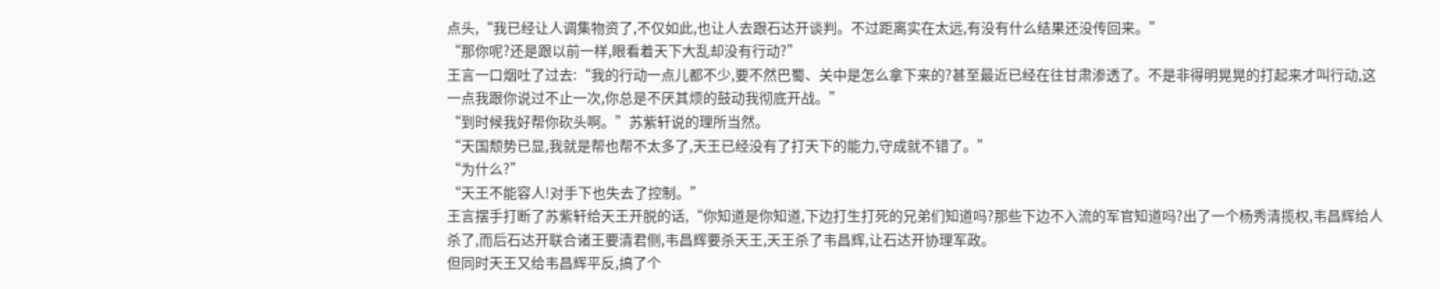点头,“我已经让人调集物资了,不仅如此,也让人去跟石达开谈判。不过距离实在太远,有没有什么结果还没传回来。”
“那你呢?还是跟以前一样,眼看着天下大乱却没有行动?”
王言一口烟吐了过去:“我的行动一点儿都不少,要不然巴蜀、关中是怎么拿下来的?甚至最近已经在往甘肃渗透了。不是非得明晃晃的打起来才叫行动,这一点我跟你说过不止一次,你总是不厌其烦的鼓动我彻底开战。”
“到时候我好帮你砍头啊。”苏紫轩说的理所当然。
“天国颓势已显,我就是帮也帮不太多了,天王已经没有了打天下的能力,守成就不错了。”
“为什么?”
“天王不能容人!对手下也失去了控制。”
王言摆手打断了苏紫轩给天王开脱的话,“你知道是你知道,下边打生打死的兄弟们知道吗?那些下边不入流的军官知道吗?出了一个杨秀清揽权,韦昌辉给人杀了,而后石达开联合诸王要清君侧,韦昌辉要杀天王,天王杀了韦昌辉,让石达开协理军政。
但同时天王又给韦昌辉平反,搞了个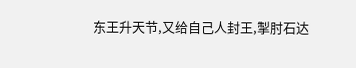东王升天节,又给自己人封王,掣肘石达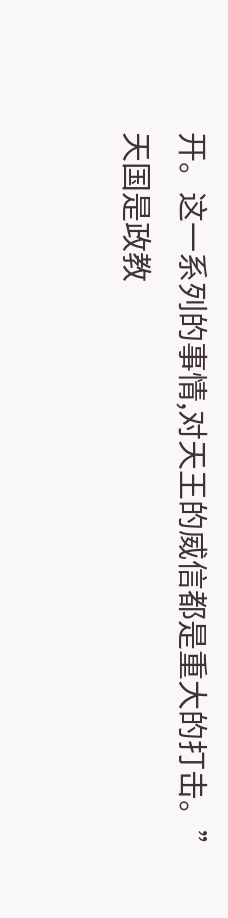开。这一系列的事情,对天王的威信都是重大的打击。”
天国是政教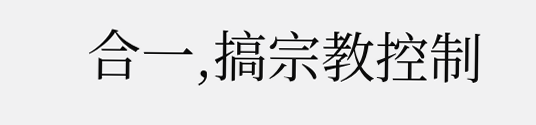合一,搞宗教控制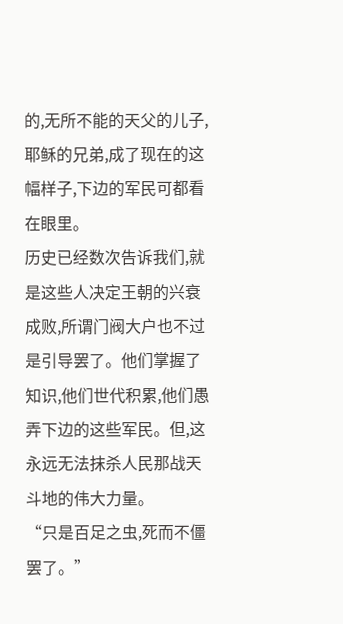的,无所不能的天父的儿子,耶稣的兄弟,成了现在的这幅样子,下边的军民可都看在眼里。
历史已经数次告诉我们,就是这些人决定王朝的兴衰成败,所谓门阀大户也不过是引导罢了。他们掌握了知识,他们世代积累,他们愚弄下边的这些军民。但,这永远无法抹杀人民那战天斗地的伟大力量。
“只是百足之虫,死而不僵罢了。”